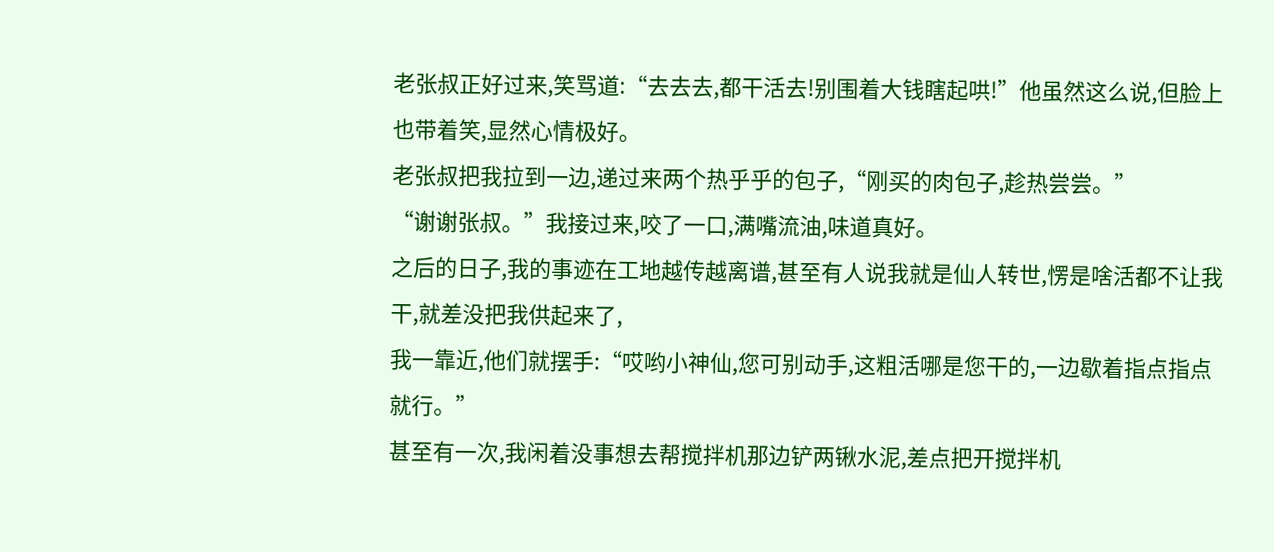老张叔正好过来,笑骂道:“去去去,都干活去!别围着大钱瞎起哄!”他虽然这么说,但脸上也带着笑,显然心情极好。
老张叔把我拉到一边,递过来两个热乎乎的包子,“刚买的肉包子,趁热尝尝。”
“谢谢张叔。”我接过来,咬了一口,满嘴流油,味道真好。
之后的日子,我的事迹在工地越传越离谱,甚至有人说我就是仙人转世,愣是啥活都不让我干,就差没把我供起来了,
我一靠近,他们就摆手:“哎哟小神仙,您可别动手,这粗活哪是您干的,一边歇着指点指点就行。”
甚至有一次,我闲着没事想去帮搅拌机那边铲两锹水泥,差点把开搅拌机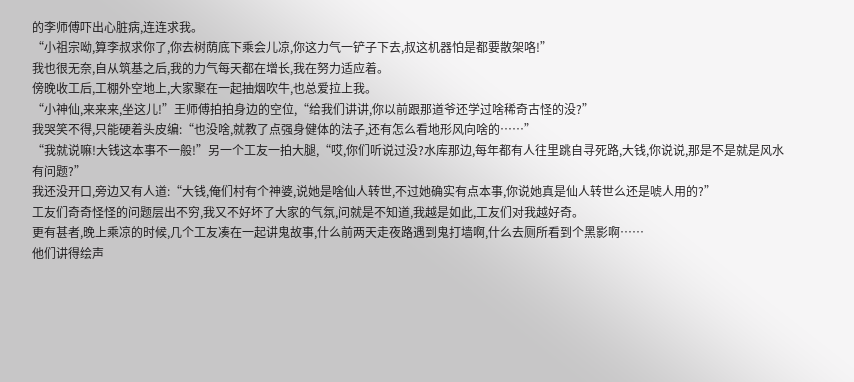的李师傅吓出心脏病,连连求我。
“小祖宗呦,算李叔求你了,你去树荫底下乘会儿凉,你这力气一铲子下去,叔这机器怕是都要散架咯!”
我也很无奈,自从筑基之后,我的力气每天都在增长,我在努力适应着。
傍晚收工后,工棚外空地上,大家聚在一起抽烟吹牛,也总爱拉上我。
“小神仙,来来来,坐这儿!”王师傅拍拍身边的空位,“给我们讲讲,你以前跟那道爷还学过啥稀奇古怪的没?”
我哭笑不得,只能硬着头皮编:“也没啥,就教了点强身健体的法子,还有怎么看地形风向啥的……”
“我就说嘛!大钱这本事不一般!”另一个工友一拍大腿,“哎,你们听说过没?水库那边,每年都有人往里跳自寻死路,大钱,你说说,那是不是就是风水有问题?”
我还没开口,旁边又有人道:“大钱,俺们村有个神婆,说她是啥仙人转世,不过她确实有点本事,你说她真是仙人转世么还是唬人用的?”
工友们奇奇怪怪的问题层出不穷,我又不好坏了大家的气氛,问就是不知道,我越是如此,工友们对我越好奇。
更有甚者,晚上乘凉的时候,几个工友凑在一起讲鬼故事,什么前两天走夜路遇到鬼打墙啊,什么去厕所看到个黑影啊……
他们讲得绘声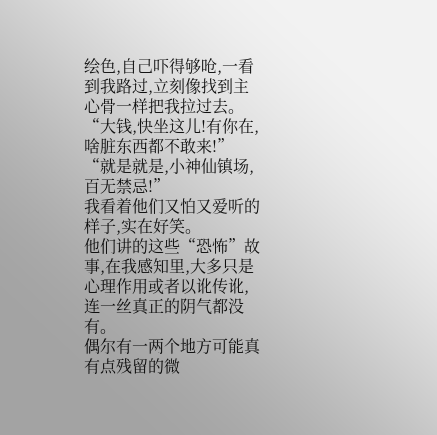绘色,自己吓得够呛,一看到我路过,立刻像找到主心骨一样把我拉过去。
“大钱,快坐这儿!有你在,啥脏东西都不敢来!”
“就是就是,小神仙镇场,百无禁忌!”
我看着他们又怕又爱听的样子,实在好笑。
他们讲的这些“恐怖”故事,在我感知里,大多只是心理作用或者以讹传讹,连一丝真正的阴气都没有。
偶尔有一两个地方可能真有点残留的微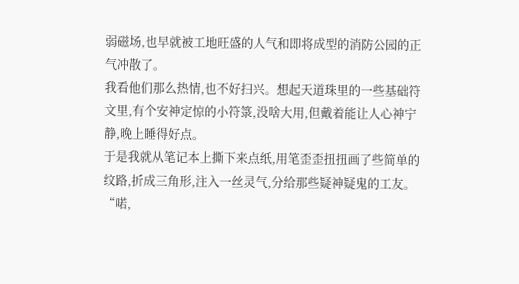弱磁场,也早就被工地旺盛的人气和即将成型的消防公园的正气冲散了。
我看他们那么热情,也不好扫兴。想起天道珠里的一些基础符文里,有个安神定惊的小符箓,没啥大用,但戴着能让人心神宁静,晚上睡得好点。
于是我就从笔记本上撕下来点纸,用笔歪歪扭扭画了些简单的纹路,折成三角形,注入一丝灵气,分给那些疑神疑鬼的工友。
“喏,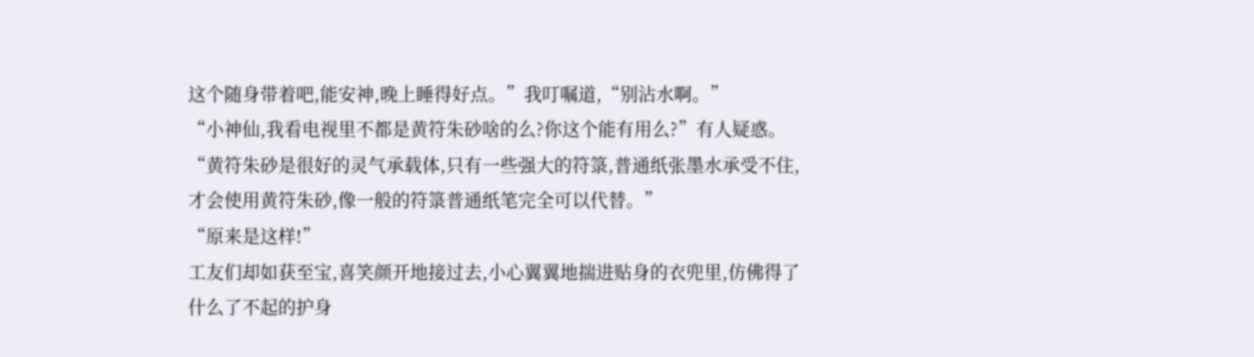这个随身带着吧,能安神,晚上睡得好点。”我叮嘱道,“别沾水啊。”
“小神仙,我看电视里不都是黄符朱砂啥的么?你这个能有用么?”有人疑惑。
“黄符朱砂是很好的灵气承载体,只有一些强大的符箓,普通纸张墨水承受不住,才会使用黄符朱砂,像一般的符箓普通纸笔完全可以代替。”
“原来是这样!”
工友们却如获至宝,喜笑颜开地接过去,小心翼翼地揣进贴身的衣兜里,仿佛得了什么了不起的护身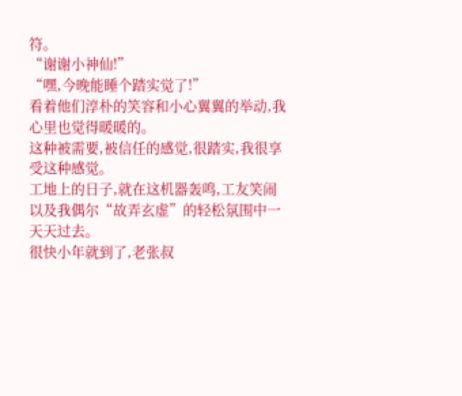符。
“谢谢小神仙!”
“嘿,今晚能睡个踏实觉了!”
看着他们淳朴的笑容和小心翼翼的举动,我心里也觉得暖暖的。
这种被需要,被信任的感觉,很踏实,我很享受这种感觉。
工地上的日子,就在这机器轰鸣,工友笑闹以及我偶尔“故弄玄虚”的轻松氛围中一天天过去。
很快小年就到了,老张叔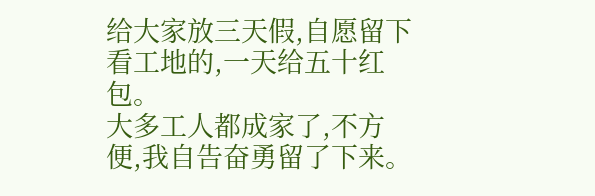给大家放三天假,自愿留下看工地的,一天给五十红包。
大多工人都成家了,不方便,我自告奋勇留了下来。